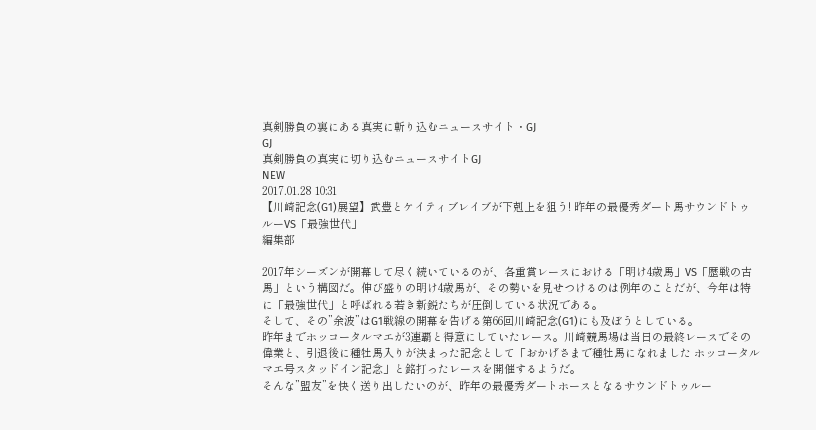真剣勝負の裏にある真実に斬り込むニュースサイト・GJ
GJ
真剣勝負の真実に切り込むニュースサイトGJ
NEW
2017.01.28 10:31
【川崎記念(G1)展望】武豊とケイティブレイブが下剋上を狙う! 昨年の最優秀ダート馬サウンドトゥルーVS「最強世代」
編集部

2017年シーズンが開幕して尽く続いているのが、各重賞レースにおける「明け4歳馬」VS「歴戦の古馬」という構図だ。伸び盛りの明け4歳馬が、その勢いを見せつけるのは例年のことだが、今年は特に「最強世代」と呼ばれる若き新鋭たちが圧倒している状況である。
そして、その”余波”はG1戦線の開幕を告げる第66回川崎記念(G1)にも及ぼうとしている。
昨年までホッコータルマエが3連覇と得意にしていたレース。川崎競馬場は当日の最終レースでその偉業と、引退後に種牡馬入りが決まった記念として「おかげさまで種牡馬になれました ホッコータルマエ号スタッドイン記念」と銘打ったレースを開催するようだ。
そんな”盟友”を快く送り出したいのが、昨年の最優秀ダートホースとなるサウンドトゥルー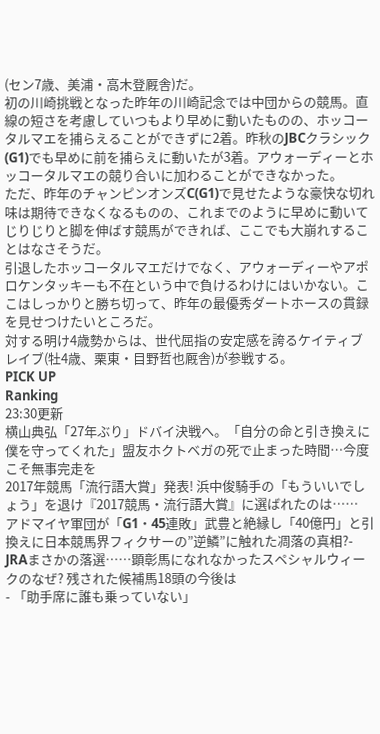(セン7歳、美浦・高木登厩舎)だ。
初の川崎挑戦となった昨年の川崎記念では中団からの競馬。直線の短さを考慮していつもより早めに動いたものの、ホッコータルマエを捕らえることができずに2着。昨秋のJBCクラシック(G1)でも早めに前を捕らえに動いたが3着。アウォーディーとホッコータルマエの競り合いに加わることができなかった。
ただ、昨年のチャンピンオンズC(G1)で見せたような豪快な切れ味は期待できなくなるものの、これまでのように早めに動いてじりじりと脚を伸ばす競馬ができれば、ここでも大崩れすることはなさそうだ。
引退したホッコータルマエだけでなく、アウォーディーやアポロケンタッキーも不在という中で負けるわけにはいかない。ここはしっかりと勝ち切って、昨年の最優秀ダートホースの貫録を見せつけたいところだ。
対する明け4歳勢からは、世代屈指の安定感を誇るケイティブレイブ(牡4歳、栗東・目野哲也厩舎)が参戦する。
PICK UP
Ranking
23:30更新
横山典弘「27年ぶり」ドバイ決戦へ。「自分の命と引き換えに僕を守ってくれた」盟友ホクトベガの死で止まった時間…今度こそ無事完走を
2017年競馬「流行語大賞」発表! 浜中俊騎手の「もういいでしょう」を退け『2017競馬・流行語大賞』に選ばれたのは……
アドマイヤ軍団が「G1・45連敗」武豊と絶縁し「40億円」と引換えに日本競馬界フィクサーの”逆鱗”に触れた凋落の真相?- JRAまさかの落選……顕彰馬になれなかったスペシャルウィークのなぜ? 残された候補馬18頭の今後は
- 「助手席に誰も乗っていない」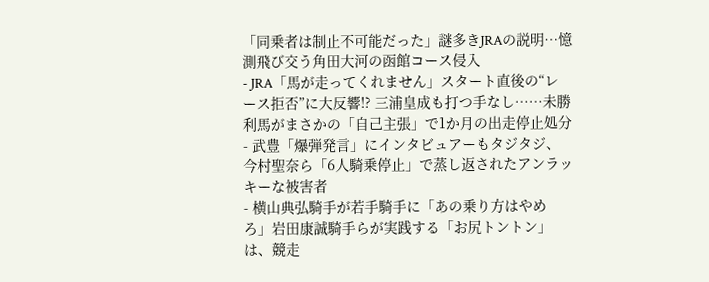「同乗者は制止不可能だった」謎多きJRAの説明…憶測飛び交う角田大河の函館コース侵入
- JRA「馬が走ってくれません」スタート直後の“レース拒否”に大反響!? 三浦皇成も打つ手なし……未勝利馬がまさかの「自己主張」で1か月の出走停止処分
- 武豊「爆弾発言」にインタビュアーもタジタジ、今村聖奈ら「6人騎乗停止」で蒸し返されたアンラッキーな被害者
- 横山典弘騎手が若手騎手に「あの乗り方はやめろ」岩田康誠騎手らが実践する「お尻トントン」は、競走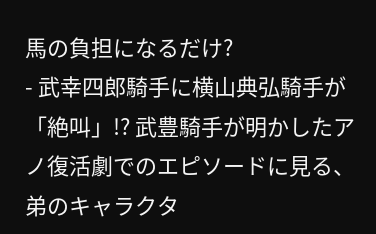馬の負担になるだけ?
- 武幸四郎騎手に横山典弘騎手が「絶叫」!? 武豊騎手が明かしたアノ復活劇でのエピソードに見る、弟のキャラクタ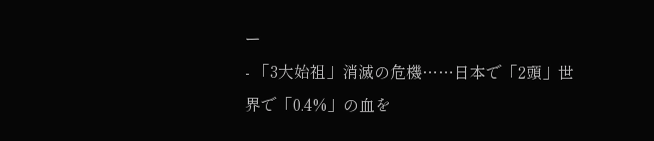ー
- 「3大始祖」消滅の危機……日本で「2頭」世界で「0.4%」の血を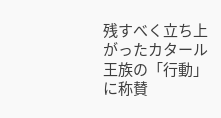残すべく立ち上がったカタール王族の「行動」に称賛